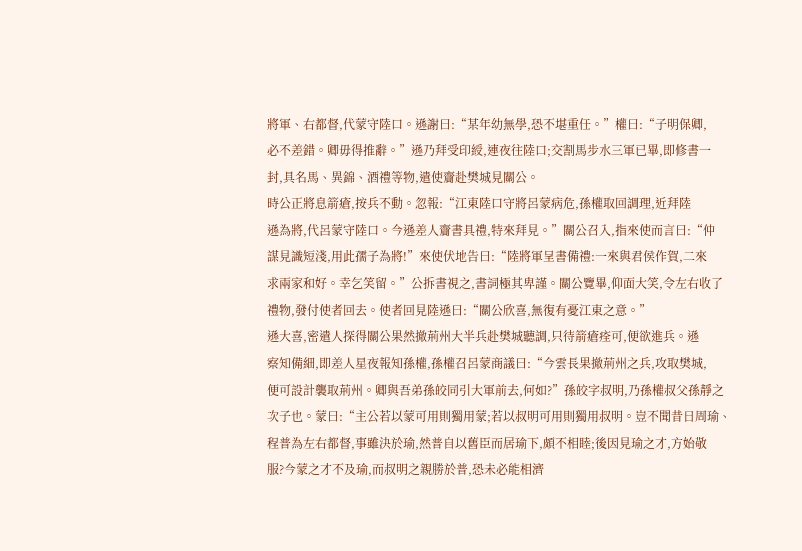將軍、右都督,代蒙守陸口。遜謝曰:“某年幼無學,恐不堪重任。”權曰:“子明保卿,
必不差錯。卿毋得推辭。”遜乃拜受印綬,連夜往陸口;交割馬步水三軍已畢,即修書一
封,具名馬、異錦、酒禮等物,遣使齎赴樊城見關公。
時公正將息箭瘡,按兵不動。忽報:“江東陸口守將呂蒙病危,孫權取回調理,近拜陸
遜為將,代呂蒙守陸口。今遜差人齎書具禮,特來拜見。”關公召入,指來使而言曰:“仲
謀見識短淺,用此孺子為將!”來使伏地告曰:“陸將軍呈書備禮:一來與君侯作賀,二來
求兩家和好。幸乞笑留。”公拆書視之,書詞極其卑謹。關公覽畢,仰面大笑,令左右收了
禮物,發付使者回去。使者回見陸遜曰:“關公欣喜,無復有憂江東之意。”
遜大喜,密遣人探得關公果然撤荊州大半兵赴樊城聽調,只待箭瘡痊可,便欲進兵。遜
察知備細,即差人星夜報知孫權,孫權召呂蒙商議曰:“今雲長果撤荊州之兵,攻取樊城,
便可設計襲取荊州。卿與吾弟孫皎同引大軍前去,何如?”孫皎字叔明,乃孫權叔父孫靜之
次子也。蒙曰:“主公若以蒙可用則獨用蒙;若以叔明可用則獨用叔明。豈不聞昔日周瑜、
程普為左右都督,事雖決於瑜,然普自以舊臣而居瑜下,頗不相睦;後因見瑜之才,方始敬
服?今蒙之才不及瑜,而叔明之親勝於普,恐未必能相濟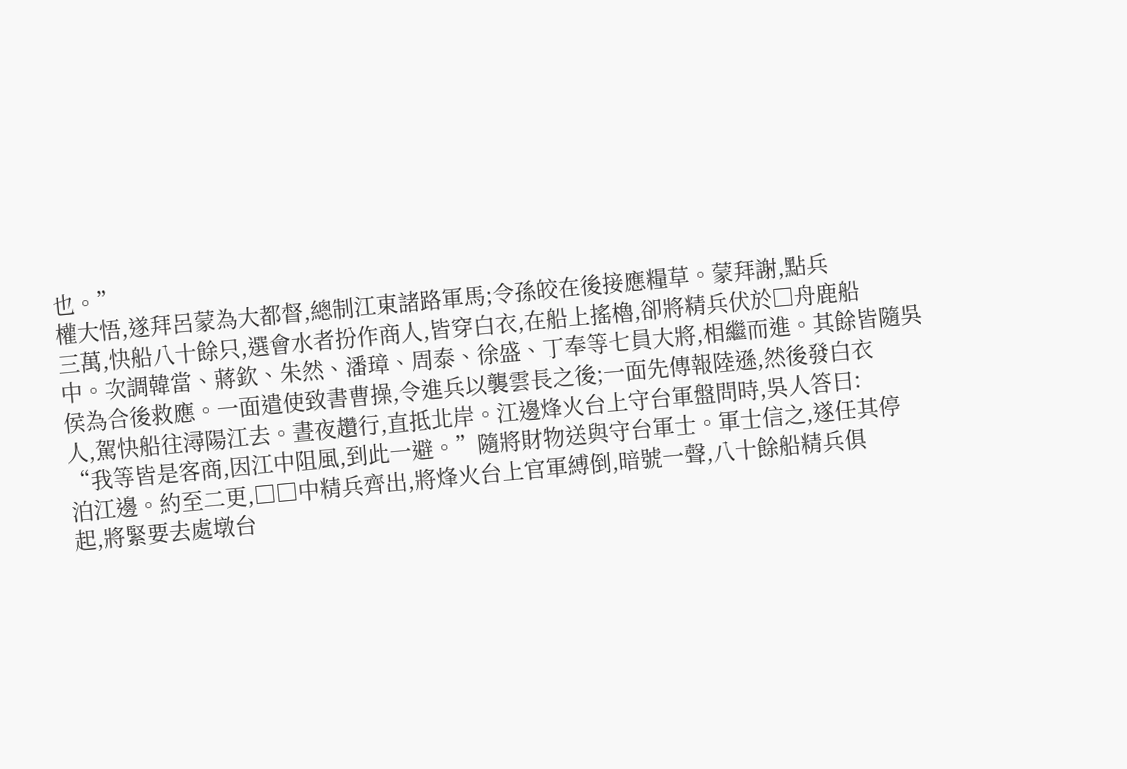也。”
權大悟,遂拜呂蒙為大都督,總制江東諸路軍馬;令孫皎在後接應糧草。蒙拜謝,點兵
三萬,快船八十餘只,選會水者扮作商人,皆穿白衣,在船上搖櫓,卻將精兵伏於□舟鹿船
中。次調韓當、蔣欽、朱然、潘璋、周泰、徐盛、丁奉等七員大將,相繼而進。其餘皆隨吳
侯為合後救應。一面遣使致書曹操,令進兵以襲雲長之後;一面先傳報陸遜,然後發白衣
人,駕快船往潯陽江去。晝夜趲行,直抵北岸。江邊烽火台上守台軍盤問時,吳人答曰:
“我等皆是客商,因江中阻風,到此一避。”隨將財物送與守台軍士。軍士信之,遂任其停
泊江邊。約至二更,□□中精兵齊出,將烽火台上官軍縛倒,暗號一聲,八十餘船精兵俱
起,將緊要去處墩台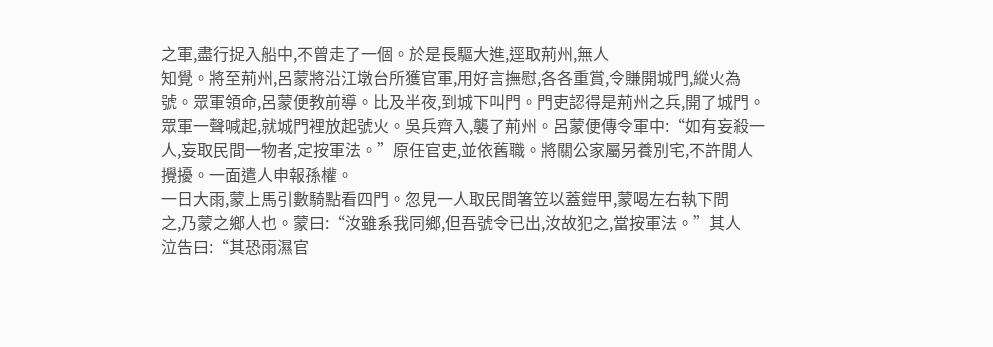之軍,盡行捉入船中,不曾走了一個。於是長驅大進,逕取荊州,無人
知覺。將至荊州,呂蒙將沿江墩台所獲官軍,用好言撫慰,各各重賞,令賺開城門,縱火為
號。眾軍領命,呂蒙便教前導。比及半夜,到城下叫門。門吏認得是荊州之兵,開了城門。
眾軍一聲喊起,就城門裡放起號火。吳兵齊入,襲了荊州。呂蒙便傳令軍中:“如有妄殺一
人,妄取民間一物者,定按軍法。”原任官吏,並依舊職。將關公家屬另養別宅,不許閒人
攪擾。一面遣人申報孫權。
一日大雨,蒙上馬引數騎點看四門。忽見一人取民間箸笠以蓋鎧甲,蒙喝左右執下問
之,乃蒙之鄉人也。蒙曰:“汝雖系我同鄉,但吾號令已出,汝故犯之,當按軍法。”其人
泣告曰:“其恐雨濕官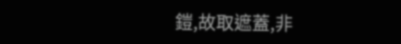鎧,故取遮蓋,非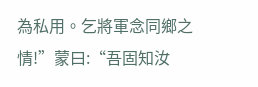為私用。乞將軍念同鄉之情!”蒙曰:“吾固知汝